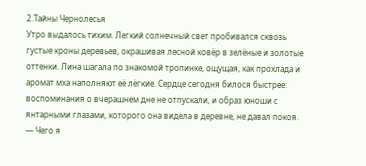2.Тайны Чернолесья
Утро выдалось тихим. Легкий солнечный свет пробивался сквозь густые кроны деревьев, окрашивая лесной ковёр в зелёные и золотые оттенки. Лина шагала по знакомой тропинке, ощущая, как прохлада и аромат мха наполняют её лёгкие. Сердце сегодня билося быстрее: воспоминания о вчерашнем дне не отпускали, и образ юноши с янтарными глазами, которого она видела в деревне, не давал покоя.
— Чего я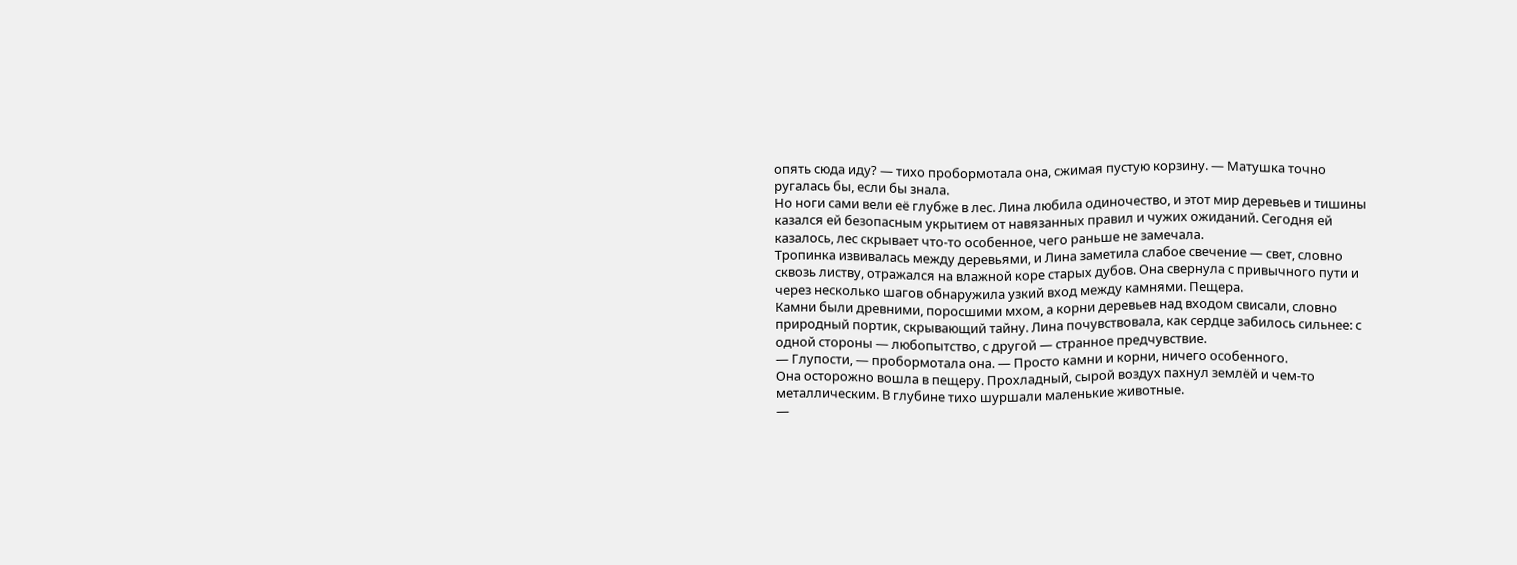опять сюда иду? — тихо пробормотала она, сжимая пустую корзину. — Матушка точно ругалась бы, если бы знала.
Но ноги сами вели её глубже в лес. Лина любила одиночество, и этот мир деревьев и тишины казался ей безопасным укрытием от навязанных правил и чужих ожиданий. Сегодня ей казалось, лес скрывает что-то особенное, чего раньше не замечала.
Тропинка извивалась между деревьями, и Лина заметила слабое свечение — свет, словно сквозь листву, отражался на влажной коре старых дубов. Она свернула с привычного пути и через несколько шагов обнаружила узкий вход между камнями. Пещера.
Камни были древними, поросшими мхом, а корни деревьев над входом свисали, словно природный портик, скрывающий тайну. Лина почувствовала, как сердце забилось сильнее: с одной стороны — любопытство, с другой — странное предчувствие.
— Глупости, — пробормотала она. — Просто камни и корни, ничего особенного.
Она осторожно вошла в пещеру. Прохладный, сырой воздух пахнул землёй и чем-то металлическим. В глубине тихо шуршали маленькие животные.
—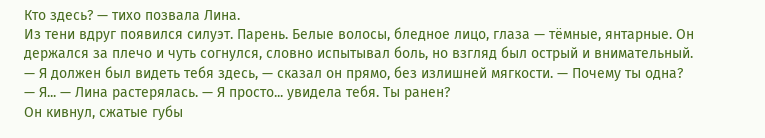Кто здесь? — тихо позвала Лина.
Из тени вдруг появился силуэт. Парень. Белые волосы, бледное лицо, глаза — тёмные, янтарные. Он держался за плечо и чуть согнулся, словно испытывал боль, но взгляд был острый и внимательный.
— Я должен был видеть тебя здесь, — сказал он прямо, без излишней мягкости. — Почему ты одна?
— Я... — Лина растерялась. — Я просто... увидела тебя. Ты ранен?
Он кивнул, сжатые губы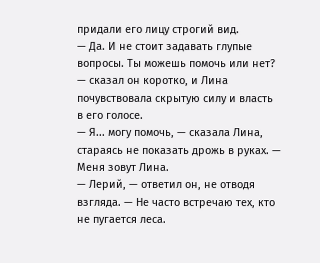придали его лицу строгий вид.
— Да. И не стоит задавать глупые вопросы. Ты можешь помочь или нет? — сказал он коротко, и Лина почувствовала скрытую силу и власть в его голосе.
— Я... могу помочь, — сказала Лина, стараясь не показать дрожь в руках. — Меня зовут Лина.
— Лерий, — ответил он, не отводя взгляда. — Не часто встречаю тех, кто не пугается леса.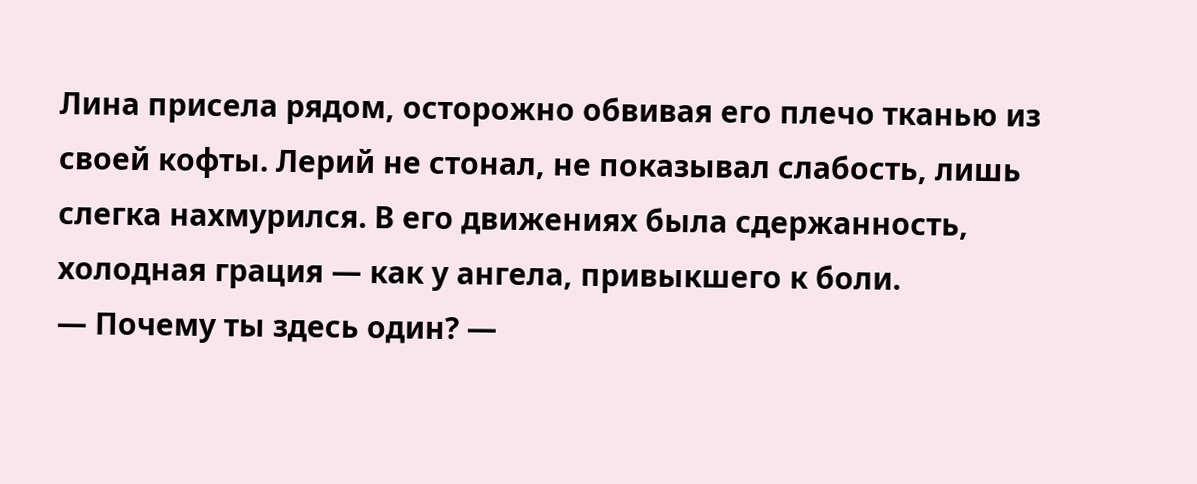Лина присела рядом, осторожно обвивая его плечо тканью из своей кофты. Лерий не стонал, не показывал слабость, лишь слегка нахмурился. В его движениях была сдержанность, холодная грация — как у ангела, привыкшего к боли.
— Почему ты здесь один? —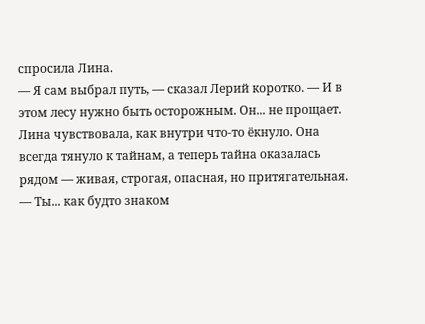спросила Лина.
— Я сам выбрал путь, — сказал Лерий коротко. — И в этом лесу нужно быть осторожным. Он... не прощает.
Лина чувствовала, как внутри что-то ёкнуло. Она всегда тянуло к тайнам, а теперь тайна оказалась рядом — живая, строгая, опасная, но притягательная.
— Ты... как будто знаком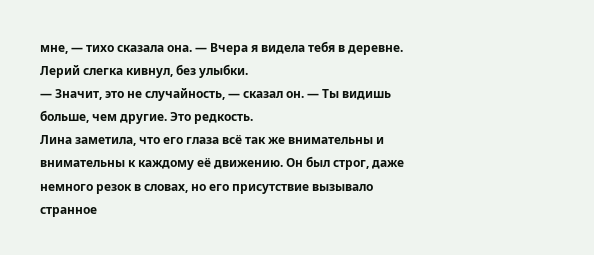мне, — тихо сказала она. — Вчера я видела тебя в деревне.
Лерий слегка кивнул, без улыбки.
— Значит, это не случайность, — сказал он. — Ты видишь больше, чем другие. Это редкость.
Лина заметила, что его глаза всё так же внимательны и внимательны к каждому её движению. Он был строг, даже немного резок в словах, но его присутствие вызывало странное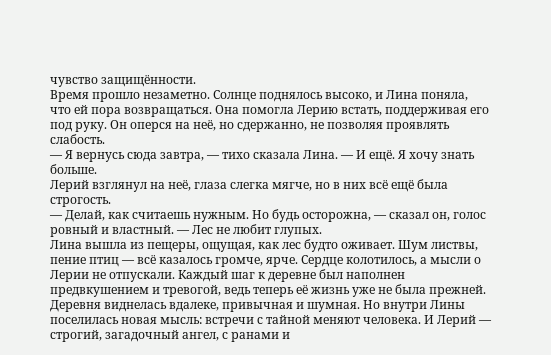чувство защищённости.
Время прошло незаметно. Солнце поднялось высоко, и Лина поняла, что ей пора возвращаться. Она помогла Лерию встать, поддерживая его под руку. Он оперся на неё, но сдержанно, не позволяя проявлять слабость.
— Я вернусь сюда завтра, — тихо сказала Лина. — И ещё. Я хочу знать больше.
Лерий взглянул на неё, глаза слегка мягче, но в них всё ещё была строгость.
— Делай, как считаешь нужным. Но будь осторожна, — сказал он, голос ровный и властный. — Лес не любит глупых.
Лина вышла из пещеры, ощущая, как лес будто оживает. Шум листвы, пение птиц — всё казалось громче, ярче. Сердце колотилось, а мысли о Лерии не отпускали. Каждый шаг к деревне был наполнен предвкушением и тревогой, ведь теперь её жизнь уже не была прежней.
Деревня виднелась вдалеке, привычная и шумная. Но внутри Лины поселилась новая мысль: встречи с тайной меняют человека. И Лерий — строгий, загадочный ангел, с ранами и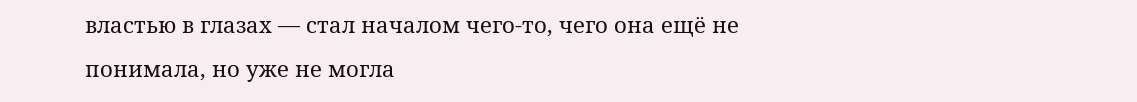властью в глазах — стал началом чего-то, чего она ещё не понимала, но уже не могла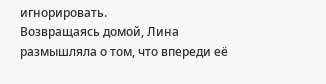игнорировать.
Возвращаясь домой, Лина размышляла о том, что впереди её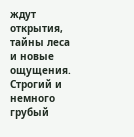ждут открытия, тайны леса и новые ощущения. Строгий и немного грубый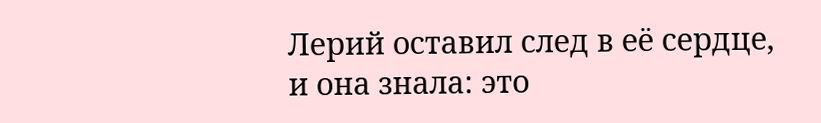Лерий оставил след в её сердце, и она знала: это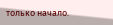только начало.